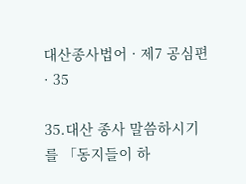대산종사법어 · 제7 공심편 · 35

35.대산 종사 말씀하시기를 「동지들이 하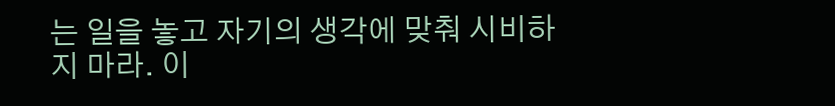는 일을 놓고 자기의 생각에 맞춰 시비하지 마라. 이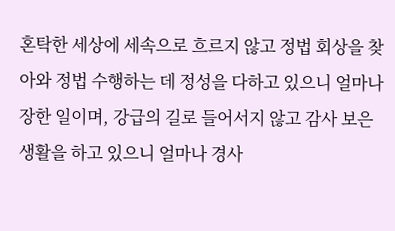혼탁한 세상에 세속으로 흐르지 않고 정법 회상을 찾아와 정법 수행하는 데 정성을 다하고 있으니 얼마나 장한 일이며, 강급의 길로 들어서지 않고 감사 보은 생활을 하고 있으니 얼마나 경사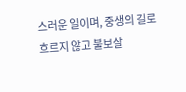스러운 일이며, 중생의 길로 흐르지 않고 불보살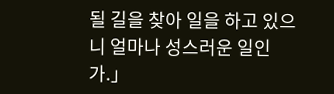될 길을 찾아 일을 하고 있으니 얼마나 성스러운 일인가.」